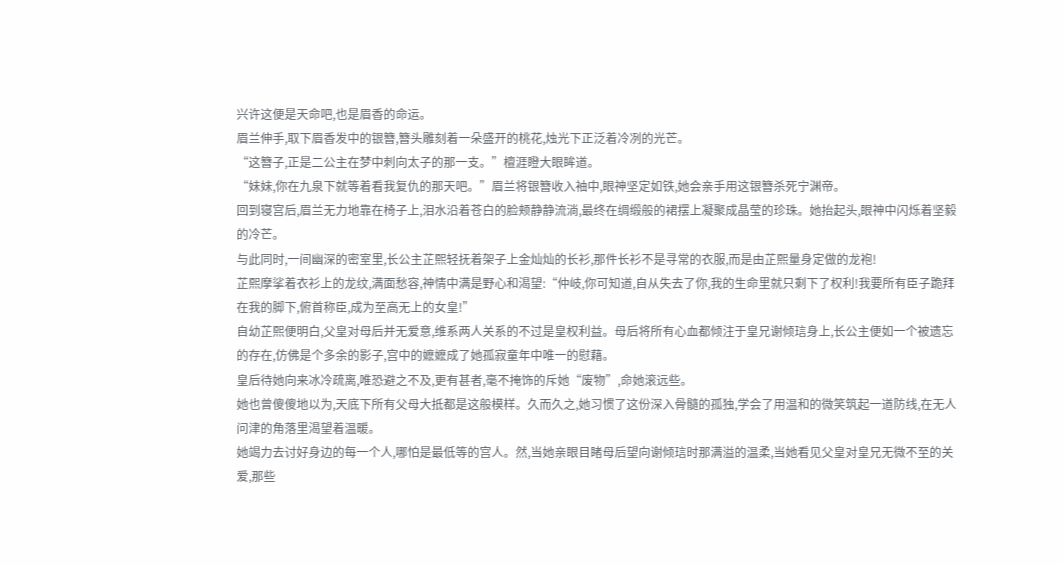兴许这便是天命吧,也是眉香的命运。
眉兰伸手,取下眉香发中的银簪,簪头雕刻着一朵盛开的桃花,烛光下正泛着冷冽的光芒。
“这簪子,正是二公主在梦中刺向太子的那一支。”檀涯瞪大眼眸道。
“妹妹,你在九泉下就等着看我复仇的那天吧。”眉兰将银簪收入袖中,眼神坚定如铁,她会亲手用这银簪杀死宁渊帝。
回到寝宫后,眉兰无力地靠在椅子上,泪水沿着苍白的脸颊静静流淌,最终在绸缎般的裙摆上凝聚成晶莹的珍珠。她抬起头,眼神中闪烁着坚毅的冷芒。
与此同时,一间幽深的密室里,长公主芷熙轻抚着架子上金灿灿的长衫,那件长衫不是寻常的衣服,而是由芷熙量身定做的龙袍!
芷熙摩挲着衣衫上的龙纹,满面愁容,神情中满是野心和渴望:“仲岐,你可知道,自从失去了你,我的生命里就只剩下了权利!我要所有臣子跪拜在我的脚下,俯首称臣,成为至高无上的女皇!”
自幼芷熙便明白,父皇对母后并无爱意,维系两人关系的不过是皇权利益。母后将所有心血都倾注于皇兄谢倾琂身上,长公主便如一个被遗忘的存在,仿佛是个多余的影子,宫中的嬷嬷成了她孤寂童年中唯一的慰藉。
皇后待她向来冰冷疏离,唯恐避之不及,更有甚者,毫不掩饰的斥她“废物”,命她滚远些。
她也曾傻傻地以为,天底下所有父母大抵都是这般模样。久而久之,她习惯了这份深入骨髓的孤独,学会了用温和的微笑筑起一道防线,在无人问津的角落里渴望着温暖。
她竭力去讨好身边的每一个人,哪怕是最低等的宫人。然,当她亲眼目睹母后望向谢倾琂时那满溢的温柔,当她看见父皇对皇兄无微不至的关爱,那些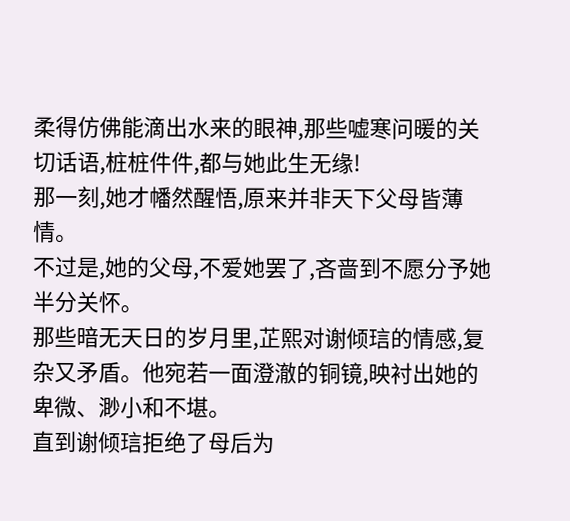柔得仿佛能滴出水来的眼神,那些嘘寒问暖的关切话语,桩桩件件,都与她此生无缘!
那一刻,她才幡然醒悟,原来并非天下父母皆薄情。
不过是,她的父母,不爱她罢了,吝啬到不愿分予她半分关怀。
那些暗无天日的岁月里,芷熙对谢倾琂的情感,复杂又矛盾。他宛若一面澄澈的铜镜,映衬出她的卑微、渺小和不堪。
直到谢倾琂拒绝了母后为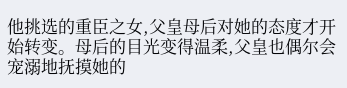他挑选的重臣之女,父皇母后对她的态度才开始转变。母后的目光变得温柔,父皇也偶尔会宠溺地抚摸她的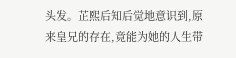头发。芷熙后知后觉地意识到,原来皇兄的存在,竟能为她的人生带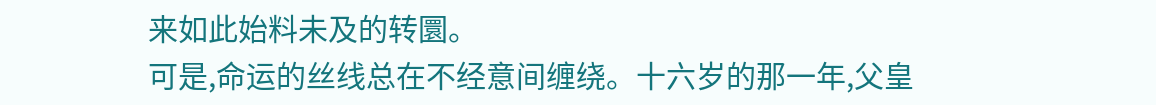来如此始料未及的转圜。
可是,命运的丝线总在不经意间缠绕。十六岁的那一年,父皇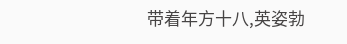带着年方十八,英姿勃